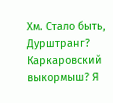Хм. Стало быть, Дурштранг? Каркаровский выкормыш? Я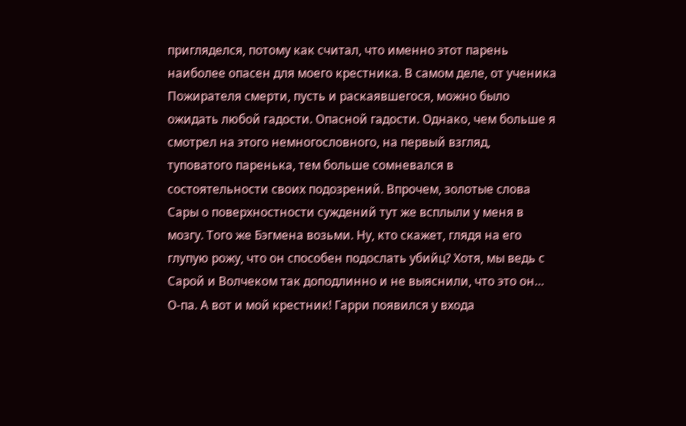пригляделся, потому как считал, что именно этот парень наиболее опасен для моего крестника. В самом деле, от ученика Пожирателя смерти, пусть и раскаявшегося, можно было ожидать любой гадости. Опасной гадости. Однако, чем больше я смотрел на этого немногословного, на первый взгляд, туповатого паренька, тем больше сомневался в состоятельности своих подозрений. Впрочем, золотые слова Сары о поверхностности суждений тут же всплыли у меня в мозгу. Того же Бэгмена возьми. Ну, кто скажет, глядя на его глупую рожу, что он способен подослать убийц? Хотя, мы ведь с Сарой и Волчеком так доподлинно и не выяснили, что это он…
О-па. А вот и мой крестник! Гарри появился у входа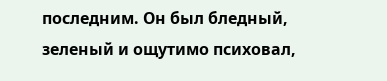последним. Он был бледный, зеленый и ощутимо психовал,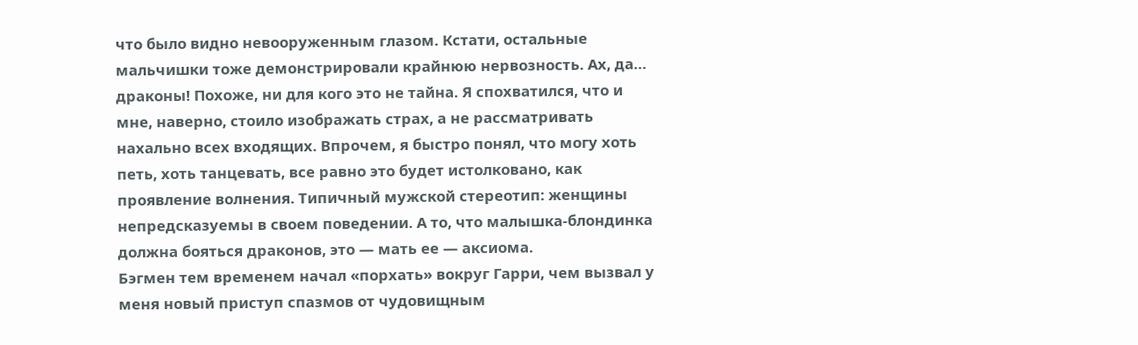что было видно невооруженным глазом. Кстати, остальные мальчишки тоже демонстрировали крайнюю нервозность. Ах, да… драконы! Похоже, ни для кого это не тайна. Я спохватился, что и мне, наверно, стоило изображать страх, а не рассматривать нахально всех входящих. Впрочем, я быстро понял, что могу хоть петь, хоть танцевать, все равно это будет истолковано, как проявление волнения. Типичный мужской стереотип: женщины непредсказуемы в своем поведении. А то, что малышка-блондинка должна бояться драконов, это — мать ее — аксиома.
Бэгмен тем временем начал «порхать» вокруг Гарри, чем вызвал у меня новый приступ спазмов от чудовищным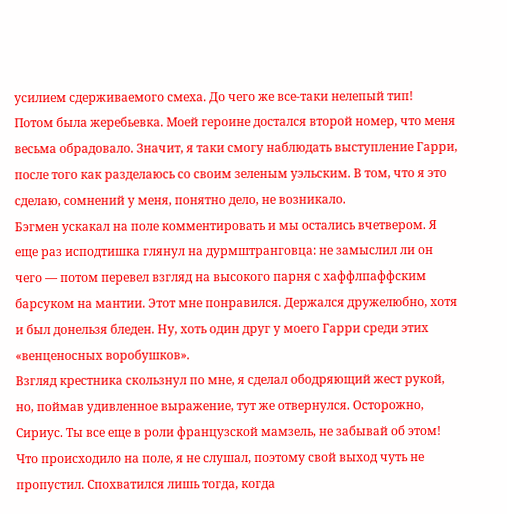усилием сдерживаемого смеха. До чего же все-таки нелепый тип!
Потом была жеребьевка. Моей героине достался второй номер, что меня весьма обрадовало. Значит, я таки смогу наблюдать выступление Гарри, после того как разделаюсь со своим зеленым уэльским. В том, что я это сделаю, сомнений у меня, понятно дело, не возникало.
Бэгмен ускакал на поле комментировать и мы остались вчетвером. Я еще раз исподтишка глянул на дурмштранговца: не замыслил ли он чего — потом перевел взгляд на высокого парня с хаффлпаффским барсуком на мантии. Этот мне понравился. Держался дружелюбно, хотя и был донельзя бледен. Ну, хоть один друг у моего Гарри среди этих «венценосных воробушков».
Взгляд крестника скользнул по мне, я сделал ободряющий жест рукой, но, поймав удивленное выражение, тут же отвернулся. Осторожно, Сириус. Ты все еще в роли французской мамзель, не забывай об этом! Что происходило на поле, я не слушал, поэтому свой выход чуть не пропустил. Спохватился лишь тогда, когда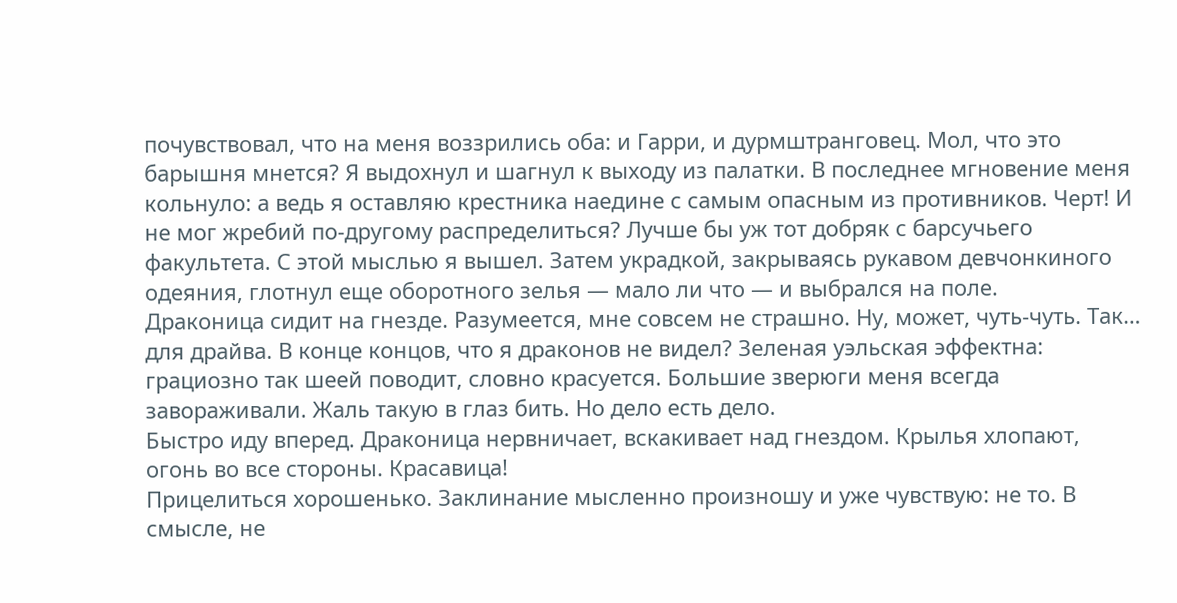почувствовал, что на меня воззрились оба: и Гарри, и дурмштранговец. Мол, что это барышня мнется? Я выдохнул и шагнул к выходу из палатки. В последнее мгновение меня кольнуло: а ведь я оставляю крестника наедине с самым опасным из противников. Черт! И не мог жребий по-другому распределиться? Лучше бы уж тот добряк с барсучьего факультета. С этой мыслью я вышел. Затем украдкой, закрываясь рукавом девчонкиного одеяния, глотнул еще оборотного зелья — мало ли что — и выбрался на поле.
Драконица сидит на гнезде. Разумеется, мне совсем не страшно. Ну, может, чуть-чуть. Так… для драйва. В конце концов, что я драконов не видел? Зеленая уэльская эффектна: грациозно так шеей поводит, словно красуется. Большие зверюги меня всегда завораживали. Жаль такую в глаз бить. Но дело есть дело.
Быстро иду вперед. Драконица нервничает, вскакивает над гнездом. Крылья хлопают, огонь во все стороны. Красавица!
Прицелиться хорошенько. Заклинание мысленно произношу и уже чувствую: не то. В смысле, не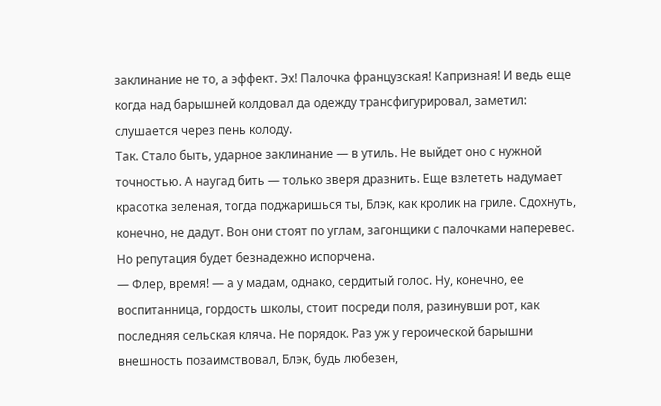заклинание не то, а эффект. Эх! Палочка французская! Капризная! И ведь еще когда над барышней колдовал да одежду трансфигурировал, заметил: слушается через пень колоду.
Так. Стало быть, ударное заклинание — в утиль. Не выйдет оно с нужной точностью. А наугад бить — только зверя дразнить. Еще взлететь надумает красотка зеленая, тогда поджаришься ты, Блэк, как кролик на гриле. Сдохнуть, конечно, не дадут. Вон они стоят по углам, загонщики с палочками наперевес. Но репутация будет безнадежно испорчена.
— Флер, время! — а у мадам, однако, сердитый голос. Ну, конечно, ее воспитанница, гордость школы, стоит посреди поля, разинувши рот, как последняя сельская кляча. Не порядок. Раз уж у героической барышни внешность позаимствовал, Блэк, будь любезен,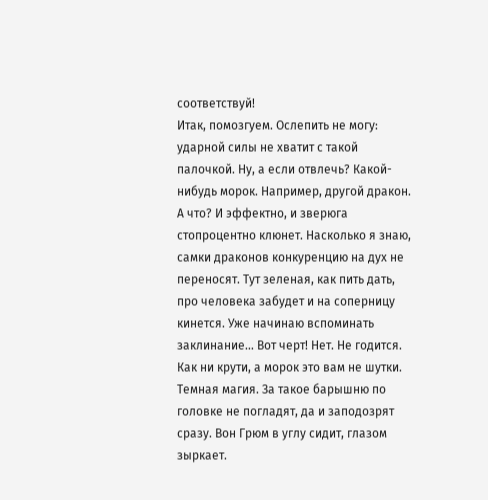соответствуй!
Итак, помозгуем. Ослепить не могу: ударной силы не хватит с такой палочкой. Ну, а если отвлечь? Какой-нибудь морок. Например, другой дракон. А что? И эффектно, и зверюга стопроцентно клюнет. Насколько я знаю, самки драконов конкуренцию на дух не переносят. Тут зеленая, как пить дать, про человека забудет и на соперницу кинется. Уже начинаю вспоминать заклинание… Вот черт! Нет. Не годится. Как ни крути, а морок это вам не шутки. Темная магия. За такое барышню по головке не погладят, да и заподозрят сразу. Вон Грюм в углу сидит, глазом зыркает.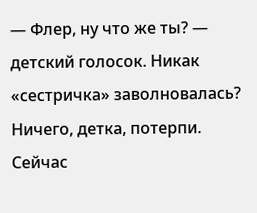— Флер, ну что же ты? — детский голосок. Никак «сестричка» заволновалась? Ничего, детка, потерпи. Сейчас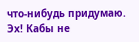что-нибудь придумаю. Эх! Кабы не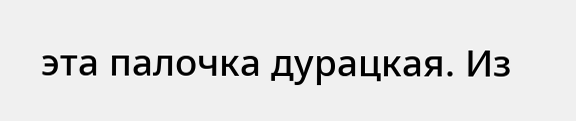эта палочка дурацкая. Из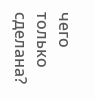чего только сделана?